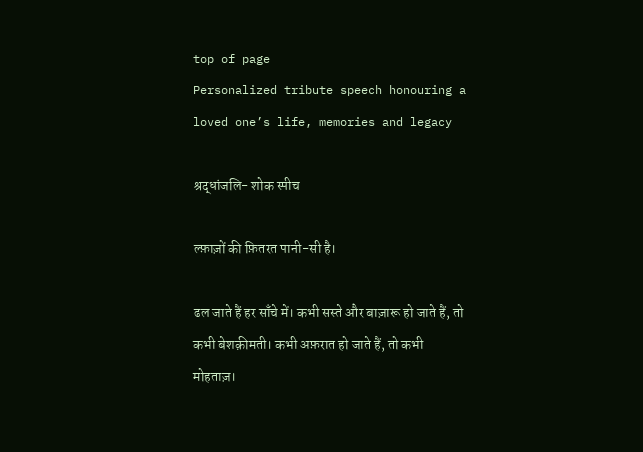top of page
Personalized tribute speech honouring a loved one’s life, memories and legacy

श्रद्धांजलि- शोक स्‍पीच

ल्फ़ाज़ों की फ़ितरत पानी-सी है।

ढल जाते हैं हर साँचे में। कभी सस्ते और बाज़ारू हो जाते हैं, तो कभी बेशक़ीमती। कभी अफ़रात हो जाते हैं, तो कभी मोहताज़।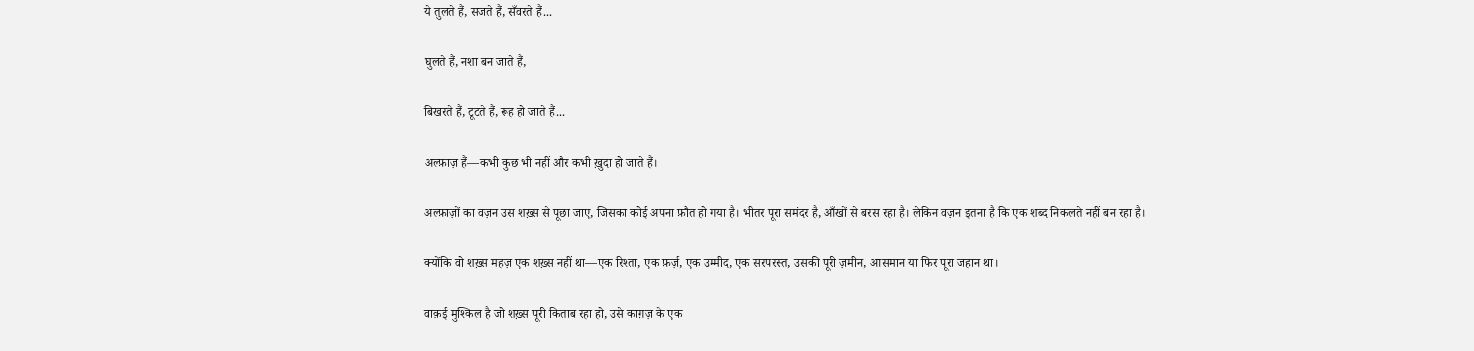ये तुलते हैं, सजते हैं, सँवरते हैं...

घुलते हैं, नशा बन जाते हैं,

बिखरते हैं, टूटते हैं, रूह हो जाते हैं...

अल्फ़ाज़ हैं—कभी कुछ भी नहीं और कभी ख़ुदा हो जाते हैं।

अल्फ़ाज़ों का वज़न उस शख़्स से पूछा जाए, जिसका कोई अपना फ़ौत हो गया है। भीतर पूरा समंदर है, आँखों से बरस रहा है। लेकिन वज़न इतना है कि एक शब्द निकलते नहीं बन रहा है।

क्योंकि वो शख़्स महज़ एक शख़्स नहीं था—एक रिश्ता, एक फ़र्ज़, एक उम्मीद, एक सरपरस्त, उसकी पूरी ज़मीन, आसमान या फिर पूरा जहान था।

वाक़ई मुश्किल है जो शख़्स पूरी किताब रहा हो, उसे काग़ज़ के एक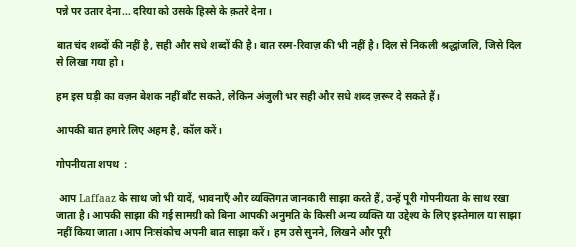पन्ने पर उतार देना... दरिया को उसके हिस्से के क़तरे देना।

बात चंद शब्दों की नहीं है, सही और सधे शब्दों की है। बात रस्म-रिवाज़ की भी नहीं है। दिल से निकली श्रद्धांजलि, जिसे दिल से लिखा गया हो।

हम इस घड़ी का वज़न बेशक नहीं बाँट सकते, लेकिन अंजुली भर सही और सधे शब्द ज़रूर दे सकते हैं।

आपकी बात हमारे लिए अहम है, कॉल करें।

गोपनीयता शपथ  :

 आप Laffaaz के साथ जो भी यादें, भावनाएँ और व्यक्तिगत जानकारी साझा करते हैं, उन्हें पूरी गोपनीयता के साथ रखा जाता है। आपकी साझा की गई सामग्री को बिना आपकी अनुमति के किसी अन्य व्यक्ति या उद्देश्य के लिए इस्तेमाल या साझा नहीं किया जाता।आप निःसंकोच अपनी बात साझा करें। हम उसे सुनने, लिखने और पूरी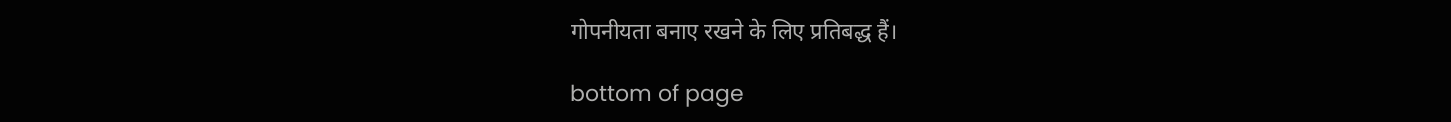गोपनीयता बनाए रखने के लिए प्रतिबद्ध हैं।

bottom of page